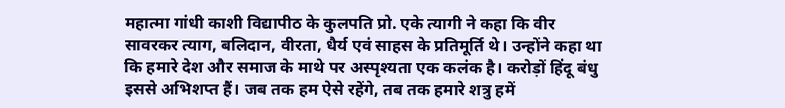महात्मा गांधी काशी विद्यापीठ के कुलपति प्रो. एके त्यागी ने कहा कि वीर सावरकर त्याग, बलिदान, वीरता, धैर्य एवं साहस के प्रतिमूर्ति थे। उन्होंने कहा था कि हमारे देश और समाज के माथे पर अस्पृश्यता एक कलंक है। करोड़ों हिंदू बंधु इससे अभिशप्त हैं। जब तक हम ऐसे रहेंगे, तब तक हमारे शत्रु हमें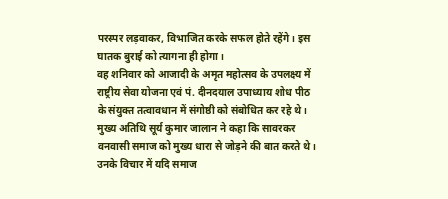परस्पर लड़वाकर, विभाजित करके सफल होते रहेंगे। इस घातक बुराई को त्यागना ही होगा।
वह शनिवार को आजादी के अमृत महोत्सव के उपलक्ष्य में राष्ट्रीय सेवा योजना एवं पं. दीनदयाल उपाध्याय शोध पीठ के संयुक्त तत्वावधान में संगोष्ठी को संबोधित कर रहे थे। मुख्य अतिथि सूर्य कुमार जालान ने कहा कि सावरकर वनवासी समाज को मुख्य धारा से जोड़ने की बात करते थे। उनके विचार में यदि समाज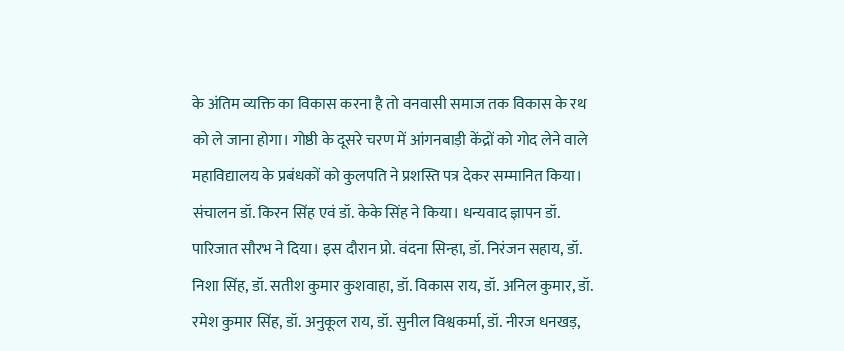के अंतिम व्यक्ति का विकास करना है तो वनवासी समाज तक विकास के रथ को ले जाना होगा। गोष्ठी के दूसरे चरण में आंगनबाड़ी केंद्रों को गोद लेने वाले महाविद्यालय के प्रबंधकों को कुलपति ने प्रशस्ति पत्र देकर सम्मानित किया। संचालन डॉ. किरन सिंह एवं डॉ. केके सिंह ने किया। धन्यवाद ज्ञापन डॉ. पारिजात सौरभ ने दिया। इस दौरान प्रो. वंदना सिन्हा, डॉ. निरंजन सहाय, डॉ. निशा सिंह, डॉ. सतीश कुमार कुशवाहा, डॉ. विकास राय, डॉ. अनिल कुमार, डॉ. रमेश कुमार सिंह, डॉ. अनुकूल राय, डॉ. सुनील विश्वकर्मा, डॉ. नीरज धनखड़,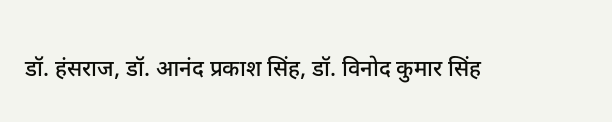डॉ. हंसराज, डॉ. आनंद प्रकाश सिंह, डॉ. विनोद कुमार सिंह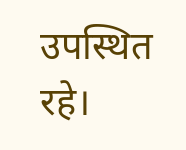उपस्थित रहे।